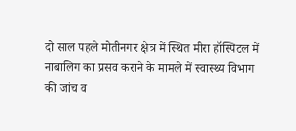दो साल पहले मोतीनगर क्षेत्र में स्थित मीरा हॉस्पिटल में नाबालिग का प्रसव कराने के मामले में स्वास्थ्य विभाग की जांच व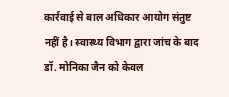कार्रवाई से बाल अधिकार आयोग संतुष्ट नहीं है। स्वास्थ्य विभाग द्वारा जांच के बाद डॉ. मोनिका जैन को केवल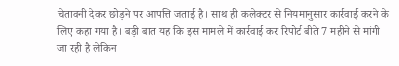चेतावनी देकर छोड़ने पर आपत्ति जताई है। साथ ही कलेक्टर से नियमानुसार कार्रवाई करने के लिए कहा गया है। बड़ी बात यह कि इस मामले में कार्रवाई कर रिपोर्ट बीते 7 महीने से मांगी जा रही है लेकिन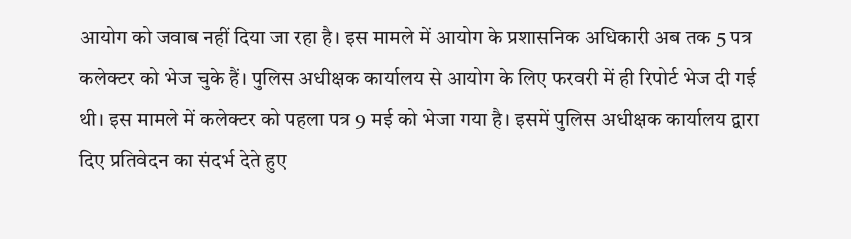आयोग को जवाब नहीं दिया जा रहा है। इस मामले में आयोग के प्रशासनिक अधिकारी अब तक 5 पत्र कलेक्टर को भेज चुके हैं। पुलिस अधीक्षक कार्यालय से आयोग के लिए फरवरी में ही रिपोर्ट भेज दी गई थी। इस मामले में कलेक्टर को पहला पत्र 9 मई को भेजा गया है। इसमें पुलिस अधीक्षक कार्यालय द्वारा दिए प्रतिवेदन का संदर्भ देते हुए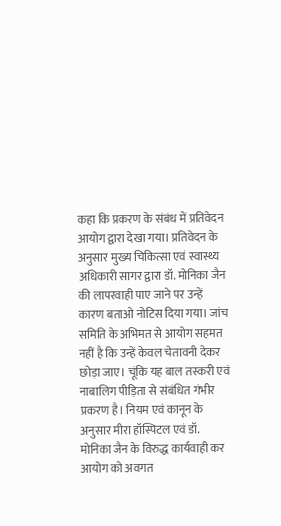कहा कि प्रकरण के संबंध में प्रतिवेदन आयोग द्वारा देखा गया। प्रतिवेदन के अनुसार मुख्य चिकित्सा एवं स्वास्थ्य अधिकारी सागर द्वारा डॉ. मोनिका जैन की लापरवाही पाए जाने पर उन्हें कारण बताओ नोटिस दिया गया। जांच समिति के अभिमत से आयोग सहमत नहीं है कि उन्हें केवल चेतावनी देकर छोड़ा जाए। चूंकि यह बाल तस्करी एवं नाबालिग पीड़िता से संबंधित गंभीर प्रकरण है। नियम एवं कानून के अनुसार मीरा हॉस्पिटल एवं डॉ. मोनिका जैन के विरुद्ध कार्यवाही कर आयोग को अवगत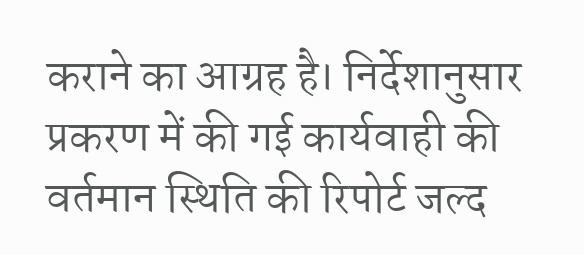कराने का आग्रह है। निर्देशानुसार प्रकरण में की गई कार्यवाही की वर्तमान स्थिति की रिपोर्ट जल्द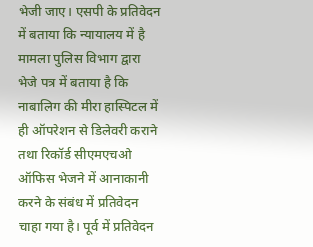भेजी जाए। एसपी के प्रतिवेदन में बताया कि न्यायालय में है मामला पुलिस विभाग द्वारा भेजे पत्र में बताया है कि नाबालिग की मीरा हास्पिटल में ही ऑपरेशन से डिलेवरी कराने तथा रिकॉर्ड सीएमएचओ ऑफिस भेजने में आनाकानी करने के संबंध में प्रतिवेदन चाहा गया है। पूर्व में प्रतिवेदन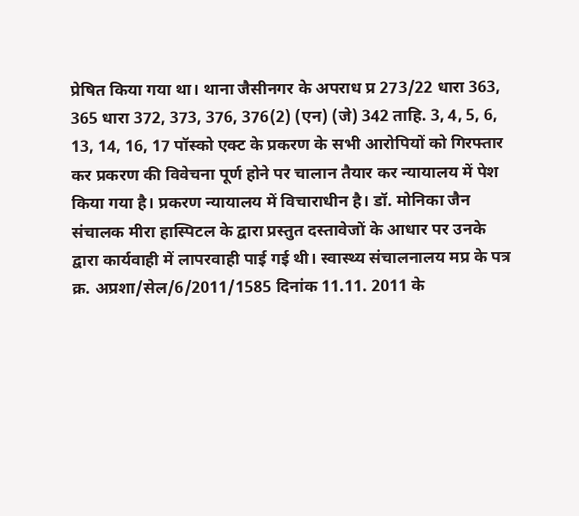प्रेषित किया गया था। थाना जैसीनगर के अपराध प्र 273/22 धारा 363, 365 धारा 372, 373, 376, 376(2) (एन) (जे) 342 ताहि. 3, 4, 5, 6, 13, 14, 16, 17 पॉस्को एक्ट के प्रकरण के सभी आरोपियों को गिरफ्तार कर प्रकरण की विवेचना पूर्ण होने पर चालान तैयार कर न्यायालय में पेश किया गया है। प्रकरण न्यायालय में विचाराधीन है। डॉ. मोनिका जैन संचालक मीरा हास्पिटल के द्वारा प्रस्तुत दस्तावेजों के आधार पर उनके द्वारा कार्यवाही में लापरवाही पाई गई थी। स्वास्थ्य संचालनालय मप्र के पत्र क्र. अप्रशा/सेल/6/2011/1585 दिनांक 11.11. 2011 के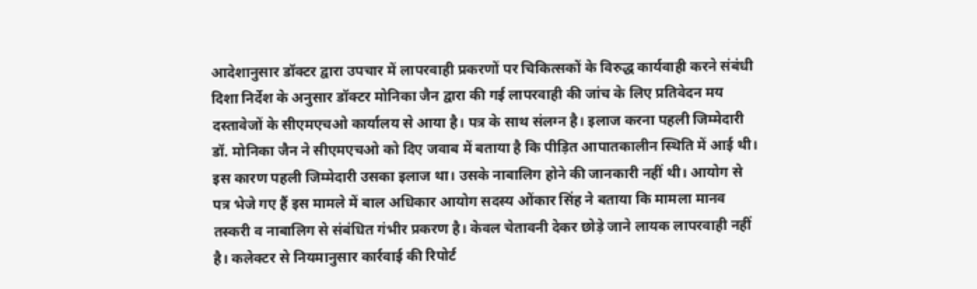आदेशानुसार डॉक्टर द्वारा उपचार में लापरवाही प्रकरणों पर चिकित्सकों के विरुद्ध कार्यवाही करने संबंधी दिशा निर्देश के अनुसार डॉक्टर मोनिका जैन द्वारा की गई लापरवाही की जांच के लिए प्रतिवेदन मय दस्तावेजों के सीएमएचओ कार्यालय से आया है। पत्र के साथ संलग्न है। इलाज करना पहली जिम्मेदारी डॉ. मोनिका जैन ने सीएमएचओ को दिए जवाब में बताया है कि पीड़ित आपातकालीन स्थिति में आई थी। इस कारण पहली जिम्मेदारी उसका इलाज था। उसके नाबालिग होने की जानकारी नहीं थी। आयोग से पत्र भेजे गए हैं इस मामले में बाल अधिकार आयोग सदस्य ओंकार सिंह ने बताया कि मामला मानव तस्करी व नाबालिग से संबंधित गंभीर प्रकरण है। केवल चेतावनी देकर छोड़े जाने लायक लापरवाही नहीं है। कलेक्टर से नियमानुसार कार्रवाई की रिपोर्ट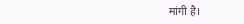मांगी है।